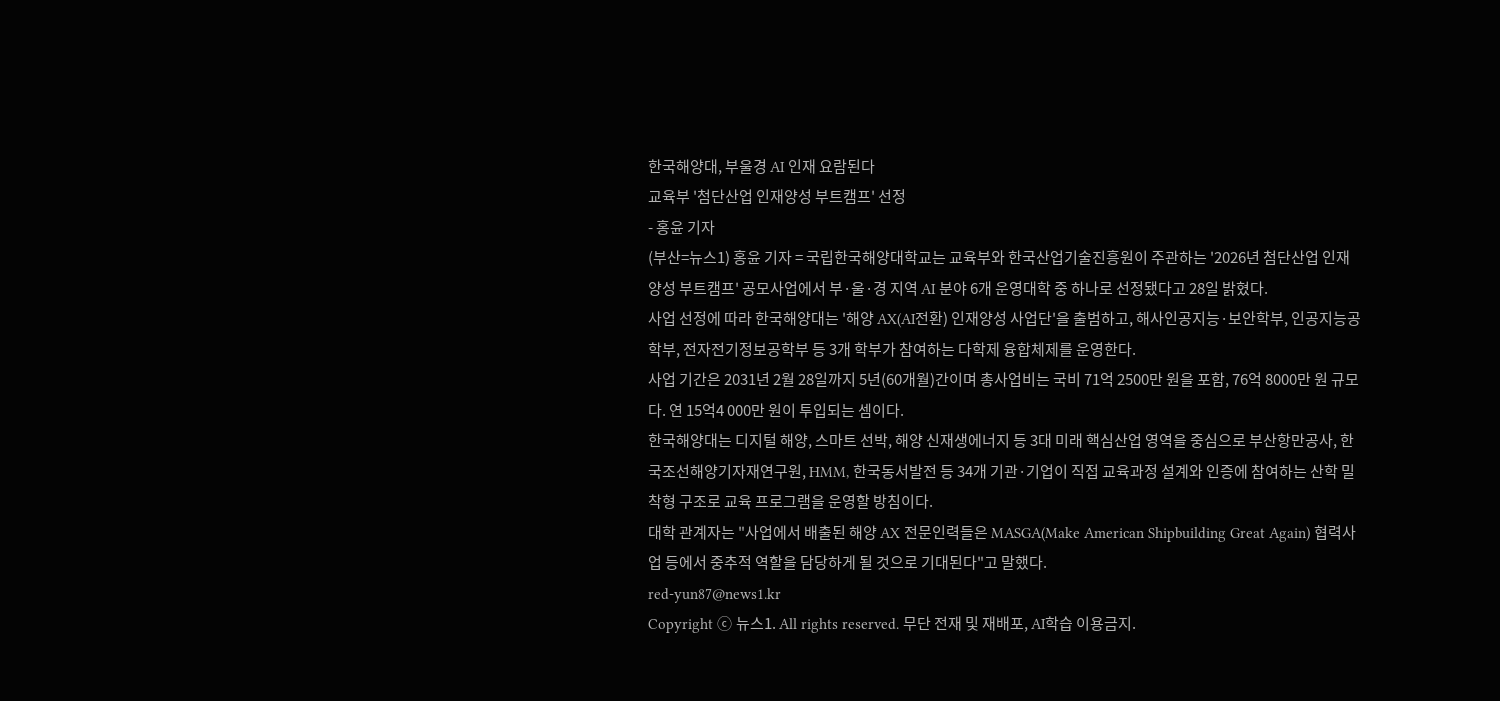한국해양대, 부울경 AI 인재 요람된다
교육부 '첨단산업 인재양성 부트캠프' 선정
- 홍윤 기자
(부산=뉴스1) 홍윤 기자 = 국립한국해양대학교는 교육부와 한국산업기술진흥원이 주관하는 '2026년 첨단산업 인재양성 부트캠프' 공모사업에서 부·울·경 지역 AI 분야 6개 운영대학 중 하나로 선정됐다고 28일 밝혔다.
사업 선정에 따라 한국해양대는 '해양 AX(AI전환) 인재양성 사업단'을 출범하고, 해사인공지능·보안학부, 인공지능공학부, 전자전기정보공학부 등 3개 학부가 참여하는 다학제 융합체제를 운영한다.
사업 기간은 2031년 2월 28일까지 5년(60개월)간이며 총사업비는 국비 71억 2500만 원을 포함, 76억 8000만 원 규모다. 연 15억4 000만 원이 투입되는 셈이다.
한국해양대는 디지털 해양, 스마트 선박, 해양 신재생에너지 등 3대 미래 핵심산업 영역을 중심으로 부산항만공사, 한국조선해양기자재연구원, HMM, 한국동서발전 등 34개 기관·기업이 직접 교육과정 설계와 인증에 참여하는 산학 밀착형 구조로 교육 프로그램을 운영할 방침이다.
대학 관계자는 "사업에서 배출된 해양 AX 전문인력들은 MASGA(Make American Shipbuilding Great Again) 협력사업 등에서 중추적 역할을 담당하게 될 것으로 기대된다"고 말했다.
red-yun87@news1.kr
Copyright ⓒ 뉴스1. All rights reserved. 무단 전재 및 재배포, AI학습 이용금지.